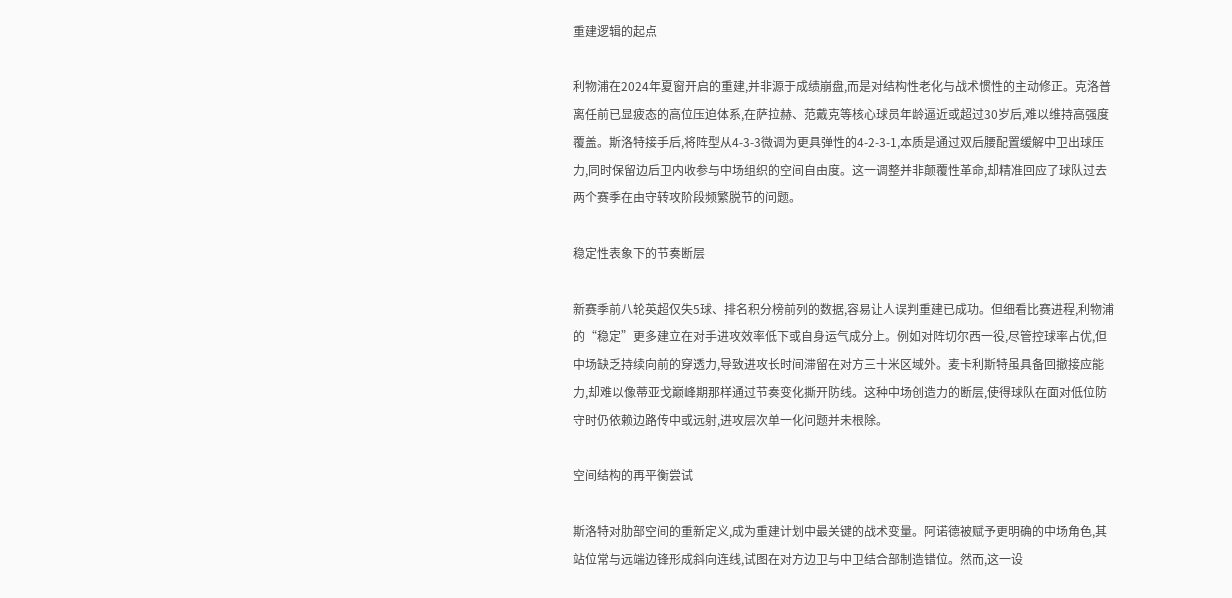重建逻辑的起点

利物浦在2024年夏窗开启的重建,并非源于成绩崩盘,而是对结构性老化与战术惯性的主动修正。克洛普离任前已显疲态的高位压迫体系,在萨拉赫、范戴克等核心球员年龄逼近或超过30岁后,难以维持高强度覆盖。斯洛特接手后,将阵型从4-3-3微调为更具弹性的4-2-3-1,本质是通过双后腰配置缓解中卫出球压力,同时保留边后卫内收参与中场组织的空间自由度。这一调整并非颠覆性革命,却精准回应了球队过去两个赛季在由守转攻阶段频繁脱节的问题。

稳定性表象下的节奏断层

新赛季前八轮英超仅失5球、排名积分榜前列的数据,容易让人误判重建已成功。但细看比赛进程,利物浦的“稳定”更多建立在对手进攻效率低下或自身运气成分上。例如对阵切尔西一役,尽管控球率占优,但中场缺乏持续向前的穿透力,导致进攻长时间滞留在对方三十米区域外。麦卡利斯特虽具备回撤接应能力,却难以像蒂亚戈巅峰期那样通过节奏变化撕开防线。这种中场创造力的断层,使得球队在面对低位防守时仍依赖边路传中或远射,进攻层次单一化问题并未根除。

空间结构的再平衡尝试

斯洛特对肋部空间的重新定义,成为重建计划中最关键的战术变量。阿诺德被赋予更明确的中场角色,其站位常与远端边锋形成斜向连线,试图在对方边卫与中卫结合部制造错位。然而,这一设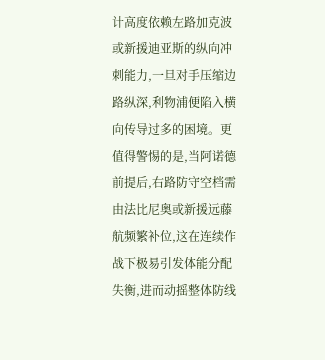计高度依赖左路加克波或新援迪亚斯的纵向冲刺能力,一旦对手压缩边路纵深,利物浦便陷入横向传导过多的困境。更值得警惕的是,当阿诺德前提后,右路防守空档需由法比尼奥或新援远藤航频繁补位,这在连续作战下极易引发体能分配失衡,进而动摇整体防线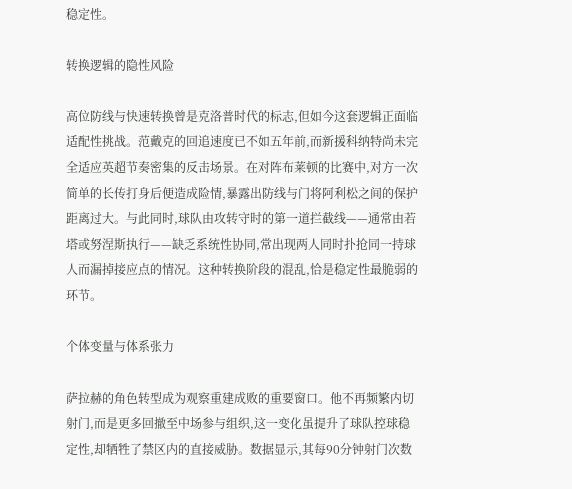稳定性。

转换逻辑的隐性风险

高位防线与快速转换曾是克洛普时代的标志,但如今这套逻辑正面临适配性挑战。范戴克的回追速度已不如五年前,而新援科纳特尚未完全适应英超节奏密集的反击场景。在对阵布莱顿的比赛中,对方一次简单的长传打身后便造成险情,暴露出防线与门将阿利松之间的保护距离过大。与此同时,球队由攻转守时的第一道拦截线——通常由若塔或努涅斯执行——缺乏系统性协同,常出现两人同时扑抢同一持球人而漏掉接应点的情况。这种转换阶段的混乱,恰是稳定性最脆弱的环节。

个体变量与体系张力

萨拉赫的角色转型成为观察重建成败的重要窗口。他不再频繁内切射门,而是更多回撤至中场参与组织,这一变化虽提升了球队控球稳定性,却牺牲了禁区内的直接威胁。数据显示,其每90分钟射门次数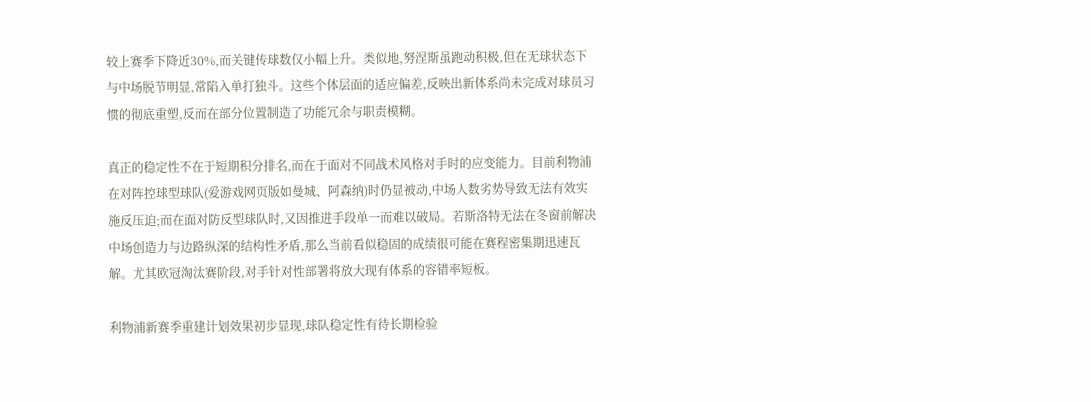较上赛季下降近30%,而关键传球数仅小幅上升。类似地,努涅斯虽跑动积极,但在无球状态下与中场脱节明显,常陷入单打独斗。这些个体层面的适应偏差,反映出新体系尚未完成对球员习惯的彻底重塑,反而在部分位置制造了功能冗余与职责模糊。

真正的稳定性不在于短期积分排名,而在于面对不同战术风格对手时的应变能力。目前利物浦在对阵控球型球队(爱游戏网页版如曼城、阿森纳)时仍显被动,中场人数劣势导致无法有效实施反压迫;而在面对防反型球队时,又因推进手段单一而难以破局。若斯洛特无法在冬窗前解决中场创造力与边路纵深的结构性矛盾,那么当前看似稳固的成绩很可能在赛程密集期迅速瓦解。尤其欧冠淘汰赛阶段,对手针对性部署将放大现有体系的容错率短板。

利物浦新赛季重建计划效果初步显现,球队稳定性有待长期检验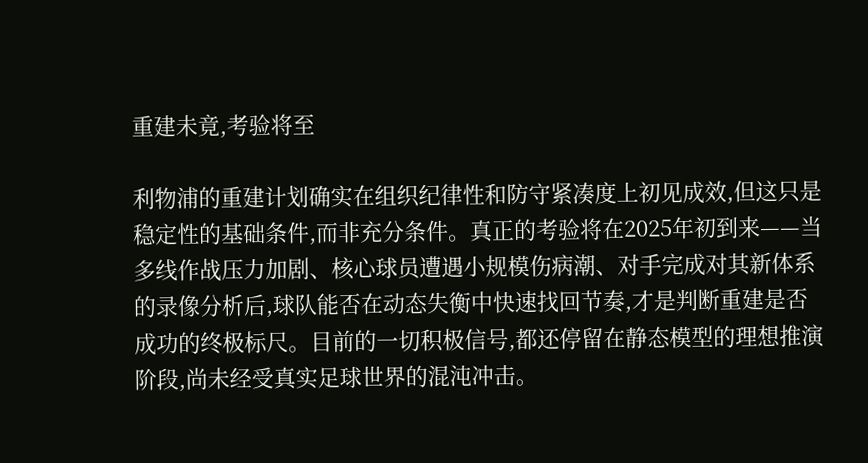重建未竟,考验将至

利物浦的重建计划确实在组织纪律性和防守紧凑度上初见成效,但这只是稳定性的基础条件,而非充分条件。真正的考验将在2025年初到来——当多线作战压力加剧、核心球员遭遇小规模伤病潮、对手完成对其新体系的录像分析后,球队能否在动态失衡中快速找回节奏,才是判断重建是否成功的终极标尺。目前的一切积极信号,都还停留在静态模型的理想推演阶段,尚未经受真实足球世界的混沌冲击。